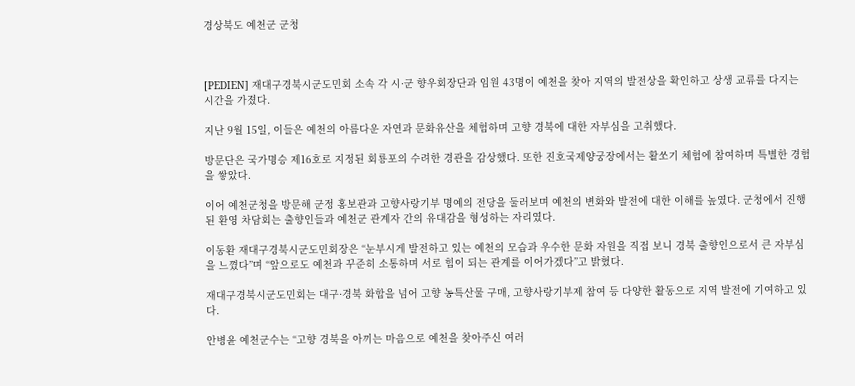경상북도 예천군 군청



[PEDIEN] 재대구경북시군도민회 소속 각 시·군 향우회장단과 임원 43명이 예천을 찾아 지역의 발전상을 확인하고 상생 교류를 다지는 시간을 가졌다.

지난 9월 15일, 이들은 예천의 아름다운 자연과 문화유산을 체험하며 고향 경북에 대한 자부심을 고취했다.

방문단은 국가명승 제16호로 지정된 회룡포의 수려한 경관을 감상했다. 또한 진호국제양궁장에서는 활쏘기 체험에 참여하며 특별한 경험을 쌓았다.

이어 예천군청을 방문해 군정 홍보관과 고향사랑기부 명예의 전당을 둘러보며 예천의 변화와 발전에 대한 이해를 높였다. 군청에서 진행된 환영 차담회는 출향인들과 예천군 관계자 간의 유대감을 형성하는 자리였다.

이동환 재대구경북시군도민회장은 “눈부시게 발전하고 있는 예천의 모습과 우수한 문화 자원을 직접 보니 경북 출향인으로서 큰 자부심을 느꼈다”며 “앞으로도 예천과 꾸준히 소통하며 서로 힘이 되는 관계를 이어가겠다”고 밝혔다.

재대구경북시군도민회는 대구·경북 화합을 넘어 고향 농특산물 구매, 고향사랑기부제 참여 등 다양한 활동으로 지역 발전에 기여하고 있다.

안병윤 예천군수는 “고향 경북을 아끼는 마음으로 예천을 찾아주신 여러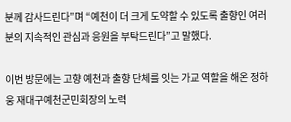분께 감사드린다”며 “예천이 더 크게 도약할 수 있도록 출향인 여러분의 지속적인 관심과 응원을 부탁드린다”고 말했다.

이번 방문에는 고향 예천과 출향 단체를 잇는 가교 역할을 해온 정하웅 재대구예천군민회장의 노력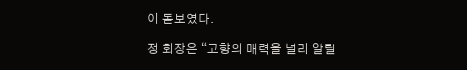이 돋보였다.

정 회장은 “고향의 매력을 널리 알릴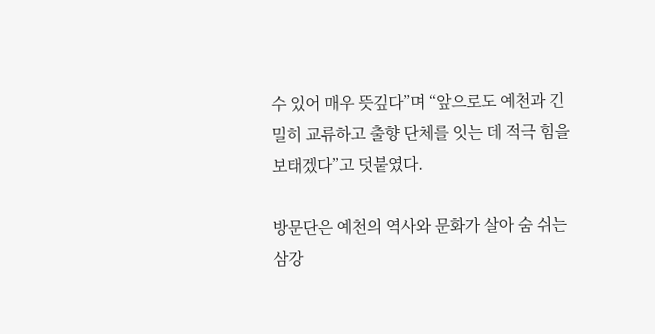수 있어 매우 뜻깊다”며 “앞으로도 예천과 긴밀히 교류하고 출향 단체를 잇는 데 적극 힘을 보태겠다”고 덧붙였다.

방문단은 예천의 역사와 문화가 살아 숨 쉬는 삼강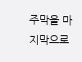주막을 마지막으로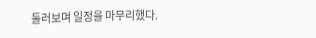둘러보며 일정을 마무리했다.